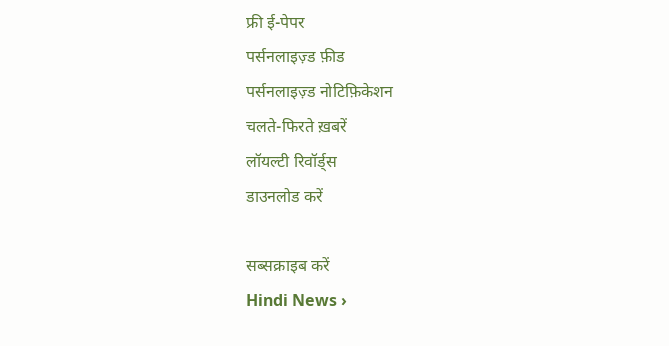फ्री ई-पेपर
पर्सनलाइज़्ड फ़ीड
पर्सनलाइज़्ड नोटिफ़िकेशन
चलते-फिरते ख़बरें
लॉयल्टी रिवॉर्ड्स
डाउनलोड करें

सब्सक्राइब करें
Hindi News ›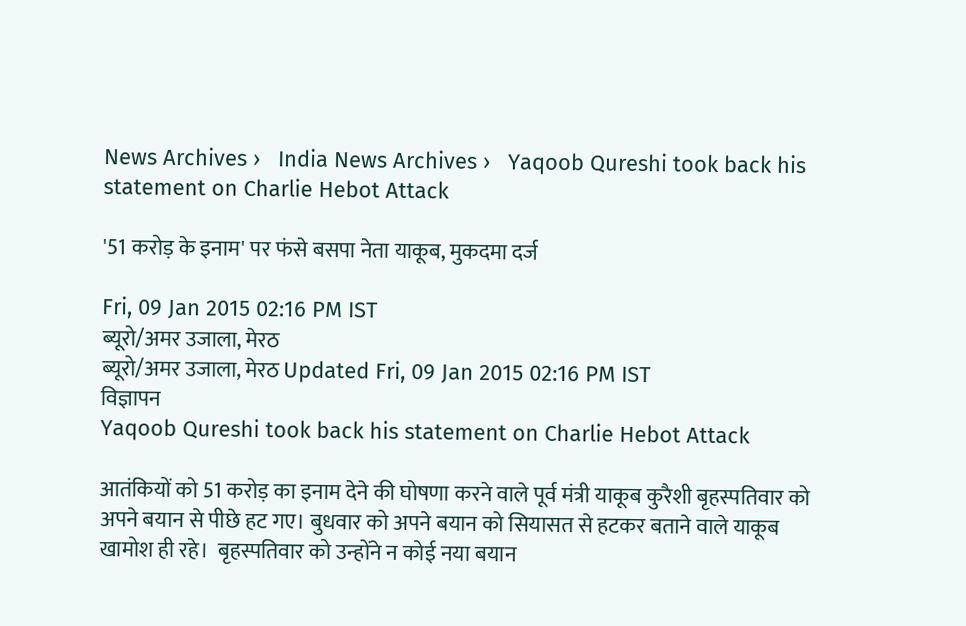News Archives ›   India News Archives ›   Yaqoob Qureshi took back his statement on Charlie Hebot Attack

'51 करोड़ के इनाम' पर फंसे बसपा नेता याकूब, मुकदमा दर्ज

Fri, 09 Jan 2015 02:16 PM IST
ब्यूरो/अमर उजाला, मेरठ
ब्यूरो/अमर उजाला, मेरठ Updated Fri, 09 Jan 2015 02:16 PM IST
विज्ञापन
Yaqoob Qureshi took back his statement on Charlie Hebot Attack

आतंकियों को 51 करोड़ का इनाम देने की घोषणा करने वाले पूर्व मंत्री याकूब कुरैशी बृहस्पतिवार को अपने बयान से पीछे हट गए। बुधवार को अपने बयान को सियासत से हटकर बताने वाले याकूब खामोश ही रहे।  बृहस्पतिवार को उन्होंने न कोई नया बयान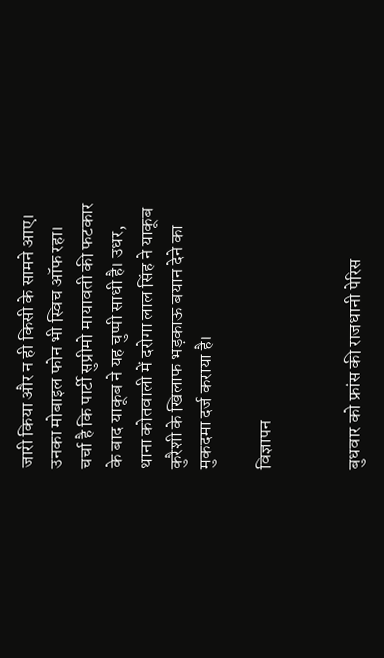जारी किया और न ही किसी के सामने आए। उनका मोबाइल फोन भी स्विच ऑफ रहा। चर्चा है कि पार्टी सुप्रीमो मायावती की फटकार के बाद याकूब ने यह चुप्पी साधी है। उधर, थाना कोतवाली में दरोगा लाल सिंह ने याकूब कुरैशी के खिलाफ भड़काऊ बयान देने का मुकदमा दर्ज कराया है।

विज्ञापन


बुधवार को फ्रांस की राजधानी पेरिस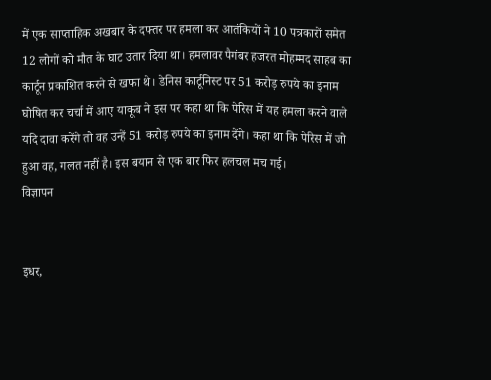में एक साप्ताहिक अखबार के दफ्तर पर हमला कर आतंकियों ने 10 पत्रकारों समेत 12 लोगों को मौत के घाट उतार दिया था। हमलावर पैगंबर हजरत मोहम्मद साहब का कार्टून प्रकाशित करने से खफा थे। डेनिस कार्टूनिस्ट पर 51 करोड़ रुपये का इनाम घोषित कर चर्चा में आए याकूब ने इस पर कहा था कि पेरिस में यह हमला करने वाले यदि दावा करेंगे तो वह उन्हें 51 करोड़ रुपये का इनाम देंगे। कहा था कि पेरिस में जो हुआ वह, गलत नहीं है। इस बयान से एक बार फिर हलचल मच गई।
विज्ञापन


इधर,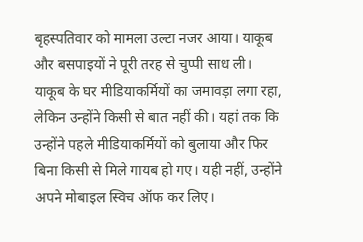बृहस्पतिवार को मामला उल्टा नजर आया। याकूब और बसपाइयों ने पूरी तरह से चुप्पी साध ली। याकूब के घर मीडियाकर्मियों का जमावड़ा लगा रहा, लेकिन उन्होंने किसी से बात नहीं की। यहां तक कि उन्होंने पहले मीडियाकर्मियों को बुलाया और फिर बिना किसी से मिले गायब हो गए। यही नहीं, उन्होंने अपने मोबाइल स्विच ऑफ कर लिए।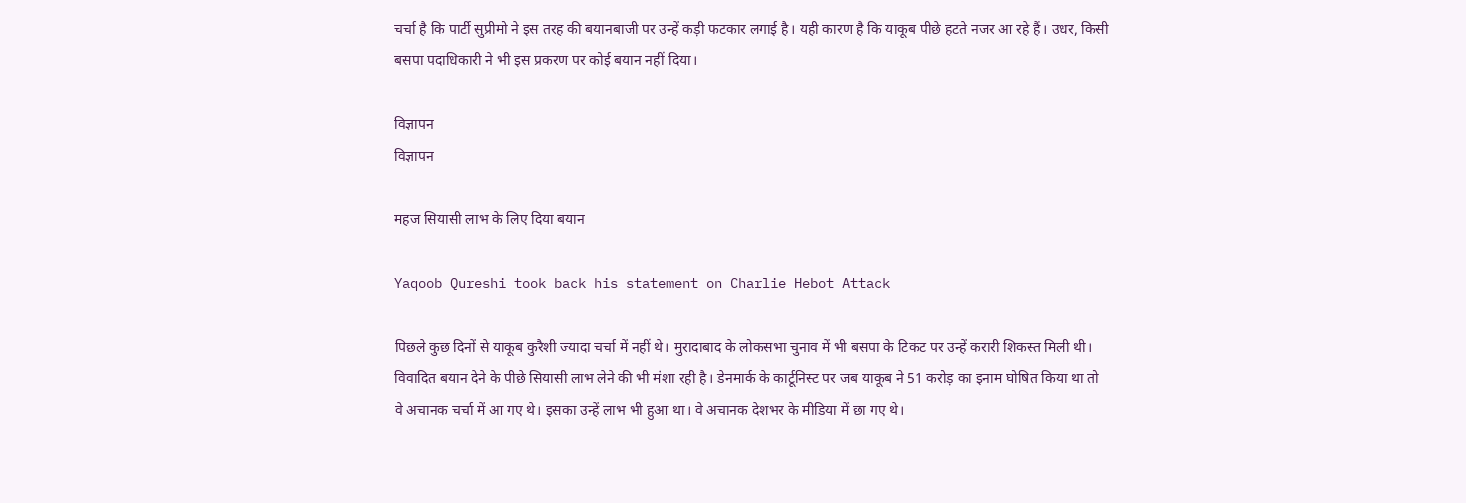चर्चा है कि पार्टी सुप्रीमो ने इस तरह की बयानबाजी पर उन्हें कड़ी फटकार लगाई है। यही कारण है कि याकूब पीछे हटते नजर आ रहे हैं। उधर, किसी बसपा पदाधिकारी ने भी इस प्रकरण पर कोई बयान नहीं दिया।

विज्ञापन
विज्ञापन

महज सियासी लाभ के लिए दिया बयान

Yaqoob Qureshi took back his statement on Charlie Hebot Attack

पिछले कुछ दिनों से याकूब कुरैशी ज्यादा चर्चा में नहीं थे। मुरादाबाद के लोकसभा चुनाव में भी बसपा के टिकट पर उन्हें करारी शिकस्त मिली थी। विवादित बयान देने के पीछे सियासी लाभ लेने की भी मंशा रही है। डेनमार्क के कार्टूनिस्ट पर जब याकूब ने 51 करोड़ का इनाम घोषित किया था तो वे अचानक चर्चा में आ गए थे। इसका उन्हें लाभ भी हुआ था। वे अचानक देशभर के मीडिया में छा गए थे।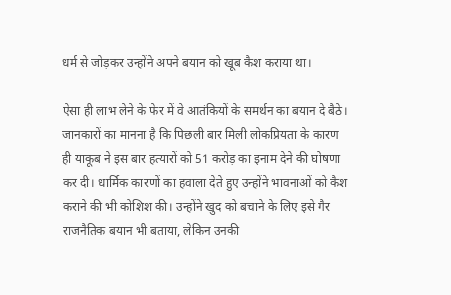धर्म से जोड़कर उन्होंने अपने बयान को खूब कैश कराया था।

ऐसा ही लाभ लेने के फेर में वे आतंकियों के समर्थन का बयान दे बैठे। जानकारों का मानना है कि पिछली बार मिली लोकप्रियता के कारण ही याकूब ने इस बार हत्यारों को 51 करोड़ का इनाम देने की घोषणा कर दी। धार्मिक कारणों का हवाला देते हुए उन्होंने भावनाओं को कैश कराने की भी कोशिश की। उन्होंने खुद को बचाने के लिए इसे गैर राजनैतिक बयान भी बताया, लेकिन उनकी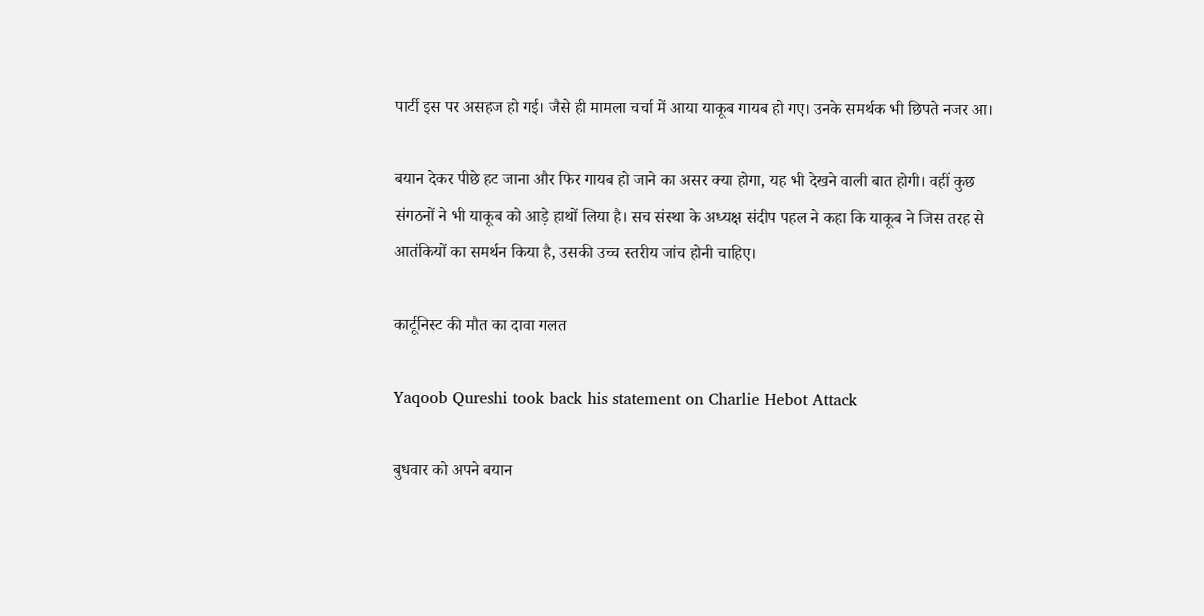पार्टी इस पर असहज हो गई। जैसे ही मामला चर्चा में आया याकूब गायब हो गए। उनके समर्थक भी छिपते नजर आ।

बयान देकर पीछे हट जाना और फिर गायब हो जाने का असर क्या होगा, यह भी देखने वाली बात होगी। वहीं कुछ संगठनों ने भी याकूब को आड़े हाथों लिया है। सच संस्था के अध्यक्ष संदीप पहल ने कहा कि याकूब ने जिस तरह से आतंकियों का समर्थन किया है, उसकी उच्च स्तरीय जांच होनी चाहिए।

कार्टूनिस्ट की मौत का दावा गलत

Yaqoob Qureshi took back his statement on Charlie Hebot Attack

बुधवार को अपने बयान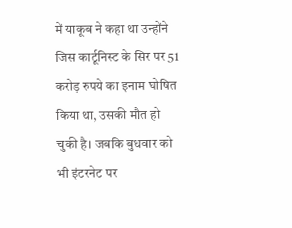में याकूब ने कहा था उन्होंने जिस कार्टूनिस्ट के सिर पर 51 करोड़ रुपये का इनाम घोषित किया था, उसकी मौत हो चुकी है। जबकि बुधवार को भी इंटरनेट पर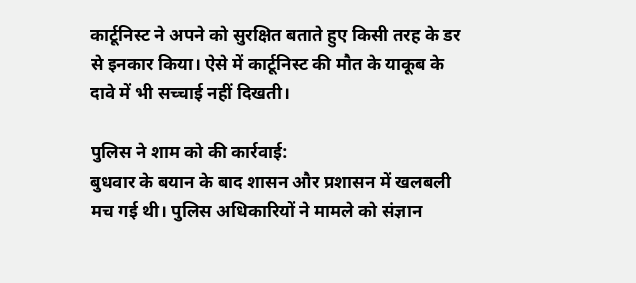कार्टूनिस्ट ने अपने को सुरक्षित बताते हुए किसी तरह के डर से इनकार किया। ऐसे में कार्टूनिस्ट की मौत के याकूब के दावे में भी सच्चाई नहीं दिखती।

पुलिस ने शाम को की कार्रवाई:
बुधवार के बयान के बाद शासन और प्रशासन में खलबली मच गई थी। पुलिस अधिकारियों ने मामले को संज्ञान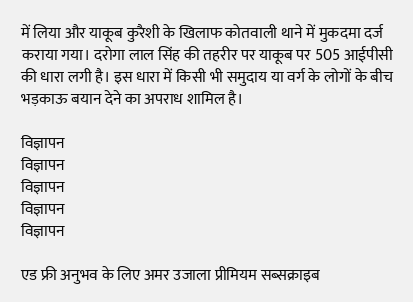में लिया और याकूब कुरैशी के खिलाफ कोतवाली थाने में मुकदमा दर्ज कराया गया। दरोगा लाल सिंह की तहरीर पर याकूब पर 505 आईपीसी की धारा लगी है। इस धारा में किसी भी समुदाय या वर्ग के लोगों के बीच भड़काऊ बयान देने का अपराध शामिल है।

विज्ञापन
विज्ञापन
विज्ञापन
विज्ञापन
विज्ञापन

एड फ्री अनुभव के लिए अमर उजाला प्रीमियम सब्सक्राइब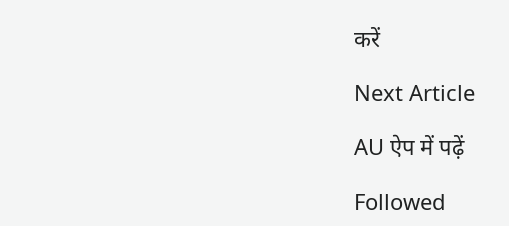करें

Next Article

AU ऐप में पढ़ें

Followed